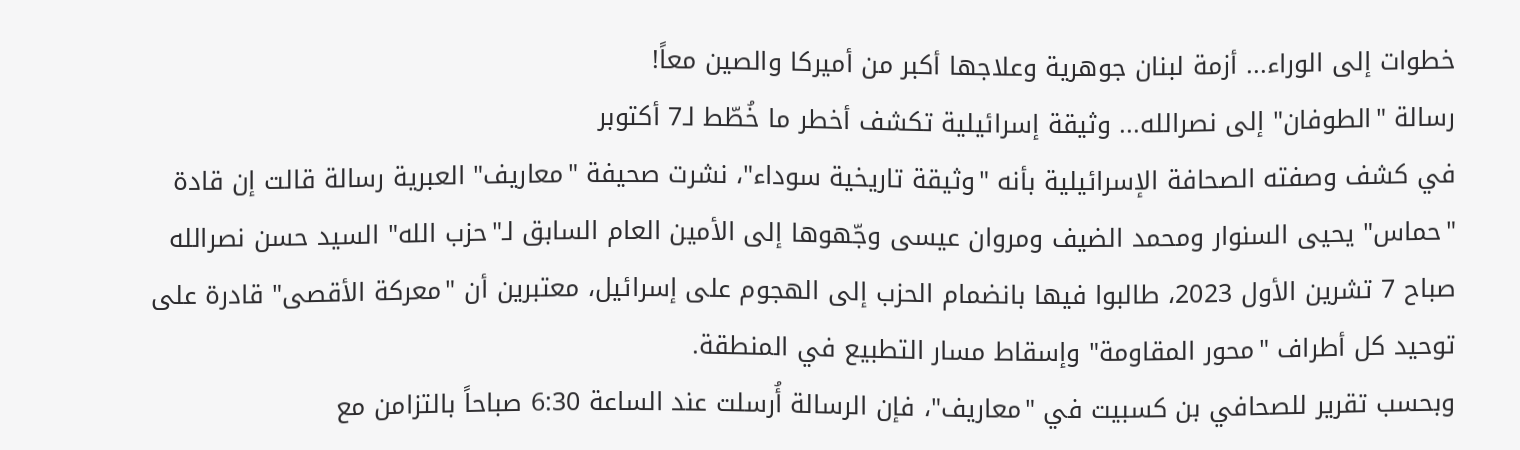خطوات إلى الوراء... أزمة لبنان جوهرية وعلاجها أكبر من أميركا والصين معاً!
رسالة "الطوفان" إلى نصرالله... وثيقة إسرائيلية تكشف أخطر ما خُطّط لـ7 أكتوبر
في كشف وصفته الصحافة الإسرائيلية بأنه "وثيقة تاريخية سوداء"، نشرت صحيفة "معاريف" العبرية رسالة قالت إن قادة "حماس" يحيى السنوار ومحمد الضيف ومروان عيسى وجّهوها إلى الأمين العام السابق لـ"حزب الله" السيد حسن نصرالله صباح 7 تشرين الأول 2023، طالبوا فيها بانضمام الحزب إلى الهجوم على إسرائيل، معتبرين أن "معركة الأقصى" قادرة على توحيد كل أطراف "محور المقاومة" وإسقاط مسار التطبيع في المنطقة.
وبحسب تقرير للصحافي بن كسبيت في "معاريف"، فإن الرسالة أُرسلت عند الساعة 6:30 صباحاً بالتزامن مع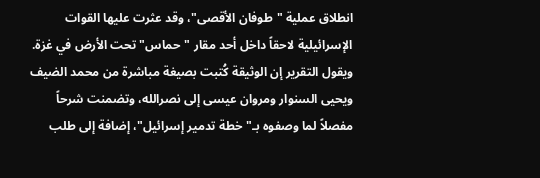انطلاق عملية "طوفان الأقصى"، وقد عثرت عليها القوات الإسرائيلية لاحقاً داخل أحد مقار "حماس" تحت الأرض في غزة.
ويقول التقرير إن الوثيقة كُتبت بصيغة مباشرة من محمد الضيف ويحيى السنوار ومروان عيسى إلى نصرالله، وتضمنت شرحاً مفصلاً لما وصفوه بـ"خطة تدمير إسرائيل"، إضافة إلى طلب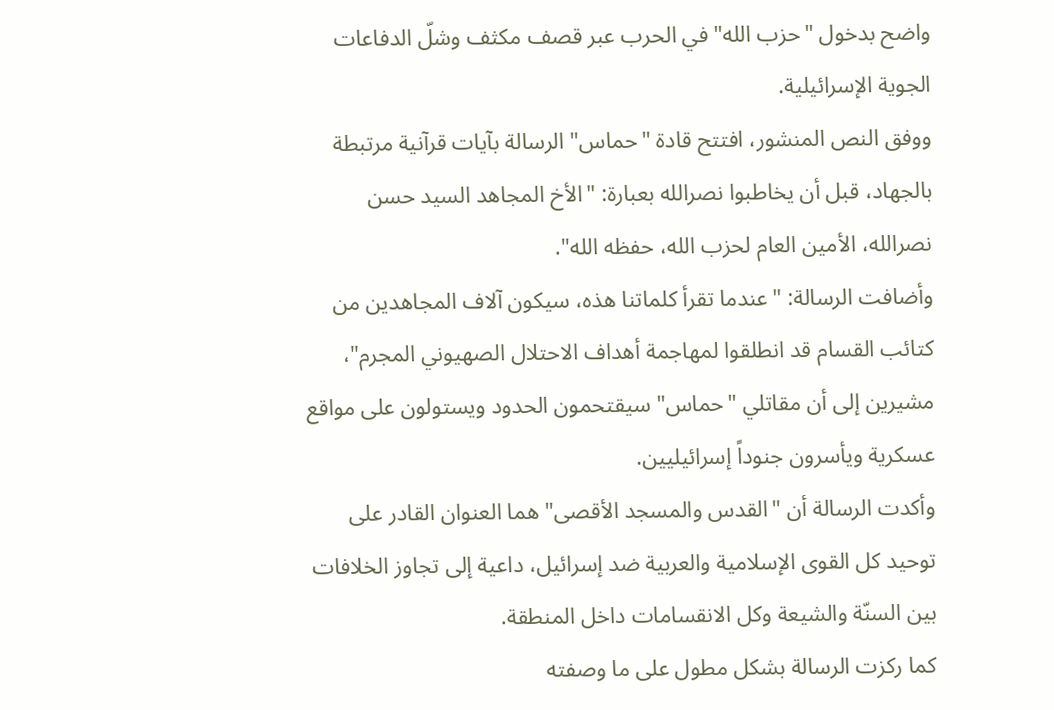واضح بدخول "حزب الله" في الحرب عبر قصف مكثف وشلّ الدفاعات الجوية الإسرائيلية.
ووفق النص المنشور، افتتح قادة "حماس" الرسالة بآيات قرآنية مرتبطة بالجهاد، قبل أن يخاطبوا نصرالله بعبارة: "الأخ المجاهد السيد حسن نصرالله، الأمين العام لحزب الله، حفظه الله".
وأضافت الرسالة: "عندما تقرأ كلماتنا هذه، سيكون آلاف المجاهدين من كتائب القسام قد انطلقوا لمهاجمة أهداف الاحتلال الصهيوني المجرم"، مشيرين إلى أن مقاتلي "حماس" سيقتحمون الحدود ويستولون على مواقع عسكرية ويأسرون جنوداً إسرائيليين.
وأكدت الرسالة أن "القدس والمسجد الأقصى" هما العنوان القادر على توحيد كل القوى الإسلامية والعربية ضد إسرائيل، داعية إلى تجاوز الخلافات بين السنّة والشيعة وكل الانقسامات داخل المنطقة.
كما ركزت الرسالة بشكل مطول على ما وصفته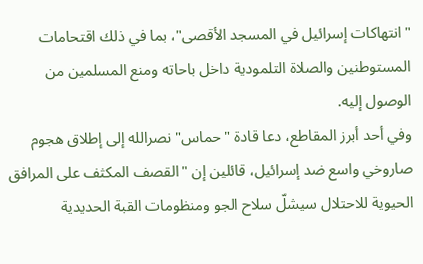"انتهاكات إسرائيل في المسجد الأقصى"، بما في ذلك اقتحامات المستوطنين والصلاة التلمودية داخل باحاته ومنع المسلمين من الوصول إليه.
وفي أحد أبرز المقاطع، دعا قادة "حماس" نصرالله إلى إطلاق هجوم صاروخي واسع ضد إسرائيل، قائلين إن "القصف المكثف على المرافق الحيوية للاحتلال سيشلّ سلاح الجو ومنظومات القبة الحديدية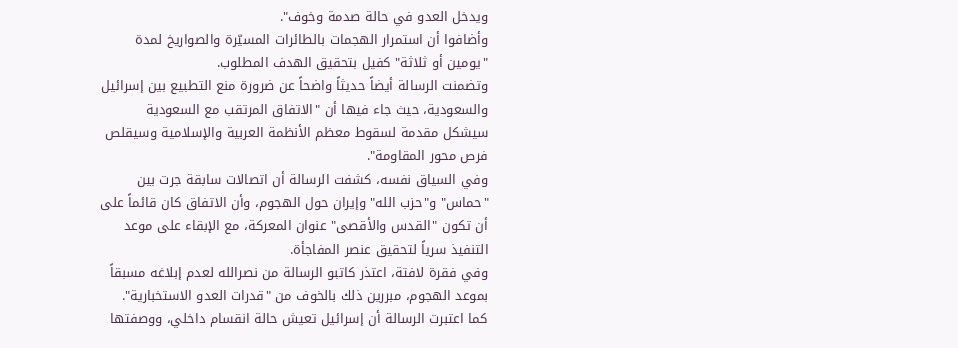ويدخل العدو في حالة صدمة وخوف".
وأضافوا أن استمرار الهجمات بالطائرات المسيّرة والصواريخ لمدة "يومين أو ثلاثة" كفيل بتحقيق الهدف المطلوب.
وتضمنت الرسالة أيضاً حديثاً واضحاً عن ضرورة منع التطبيع بين إسرائيل والسعودية، حيث جاء فيها أن "الاتفاق المرتقب مع السعودية سيشكل مقدمة لسقوط معظم الأنظمة العربية والإسلامية وسيقلص فرص محور المقاومة".
وفي السياق نفسه، كشفت الرسالة أن اتصالات سابقة جرت بين "حماس" و"حزب الله" وإيران حول الهجوم، وأن الاتفاق كان قائماً على أن تكون "القدس والأقصى" عنوان المعركة، مع الإبقاء على موعد التنفيذ سرياً لتحقيق عنصر المفاجأة.
وفي فقرة لافتة، اعتذر كاتبو الرسالة من نصرالله لعدم إبلاغه مسبقاً بموعد الهجوم، مبررين ذلك بالخوف من "قدرات العدو الاستخبارية".
كما اعتبرت الرسالة أن إسرائيل تعيش حالة انقسام داخلي، ووصفتها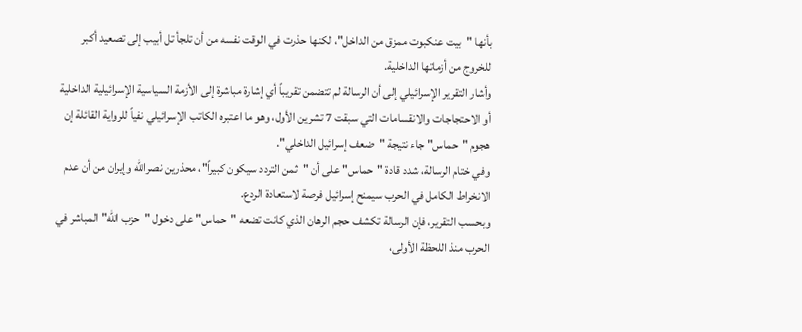بأنها "بيت عنكبوت ممزق من الداخل"، لكنها حذرت في الوقت نفسه من أن تلجأ تل أبيب إلى تصعيد أكبر للخروج من أزماتها الداخلية.
وأشار التقرير الإسرائيلي إلى أن الرسالة لم تتضمن تقريباً أي إشارة مباشرة إلى الأزمة السياسية الإسرائيلية الداخلية أو الاحتجاجات والانقسامات التي سبقت 7 تشرين الأول، وهو ما اعتبره الكاتب الإسرائيلي نفياً للرواية القائلة إن هجوم "حماس" جاء نتيجة "ضعف إسرائيل الداخلي".
وفي ختام الرسالة، شدد قادة "حماس" على أن "ثمن التردد سيكون كبيراً"، محذرين نصرالله وإيران من أن عدم الانخراط الكامل في الحرب سيمنح إسرائيل فرصة لاستعادة الردع.
وبحسب التقرير، فإن الرسالة تكشف حجم الرهان الذي كانت تضعه "حماس" على دخول "حزب الله" المباشر في الحرب منذ اللحظة الأولى،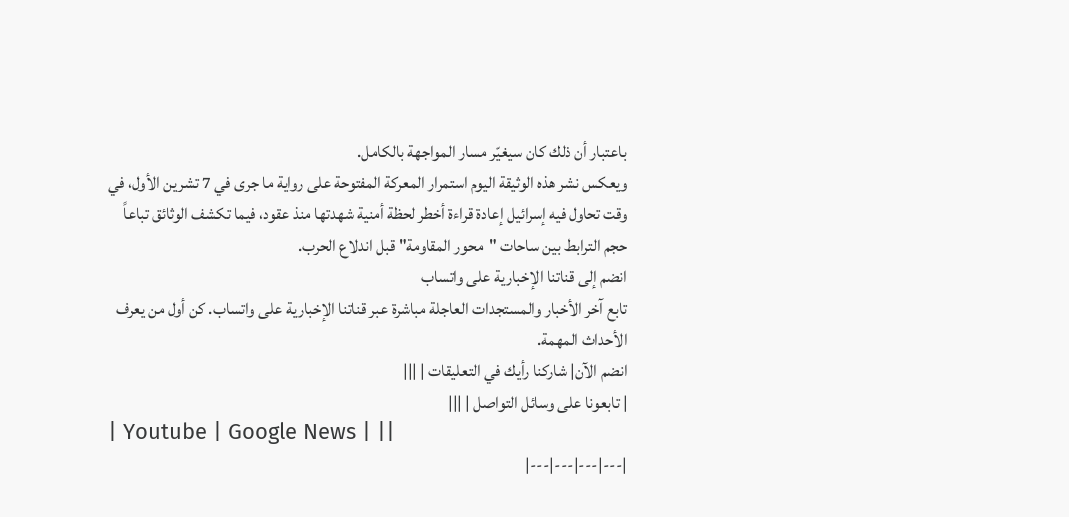باعتبار أن ذلك كان سيغيّر مسار المواجهة بالكامل.
ويعكس نشر هذه الوثيقة اليوم استمرار المعركة المفتوحة على رواية ما جرى في 7 تشرين الأول، في وقت تحاول فيه إسرائيل إعادة قراءة أخطر لحظة أمنية شهدتها منذ عقود، فيما تكشف الوثائق تباعاً حجم الترابط بين ساحات "محور المقاومة" قبل اندلاع الحرب.
انضم إلى قناتنا الإخبارية على واتساب
تابع آخر الأخبار والمستجدات العاجلة مباشرة عبر قناتنا الإخبارية على واتساب. كن أول من يعرف الأحداث المهمة.
انضم الآن| شاركنا رأيك في التعليقات | |||
| تابعونا على وسائل التواصل | |||
| Youtube | Google News | ||
|---|---|---|---|